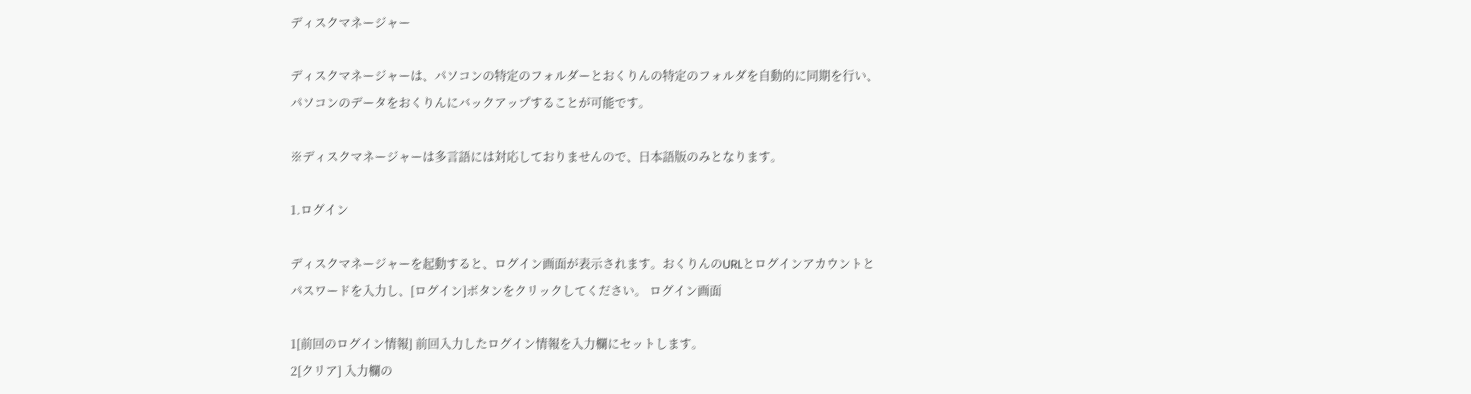ディスクマネージャー

ディスクマネージャーは、パソコンの特定のフォルダーとおくりんの特定のフォルダを自動的に同期を行い、パソコンのデータをおくりんにバックアップすることが可能です。

※ディスクマネージャーは多言語には対応しておりませんので、日本語版のみとなります。

1.ログイン

ディスクマネージャーを起動すると、ログイン画面が表示されます。おくりんのURLとログインアカウントとパスワードを入力し、[ログイン]ボタンをクリックしてください。 ログイン画面

1[前回のログイン情報] 前回入力したログイン情報を入力欄にセットします。
2[クリア] 入力欄の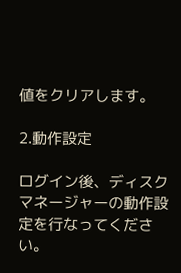値をクリアします。

2.動作設定

ログイン後、ディスクマネージャーの動作設定を行なってください。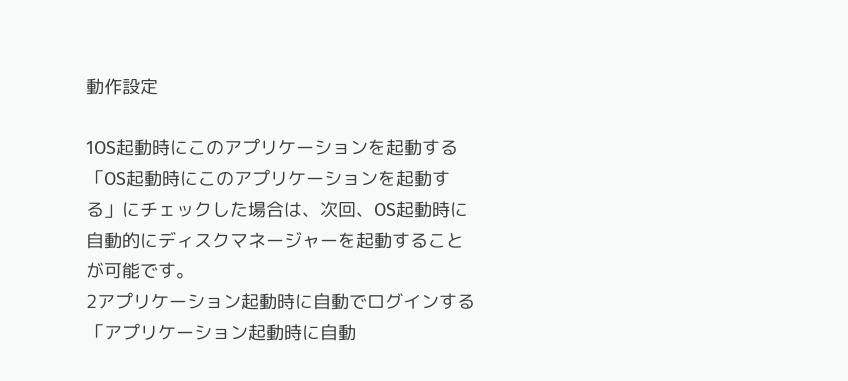動作設定

1OS起動時にこのアプリケーションを起動する
「OS起動時にこのアプリケーションを起動する」にチェックした場合は、次回、OS起動時に自動的にディスクマネージャーを起動することが可能です。
2アプリケーション起動時に自動でログインする
「アプリケーション起動時に自動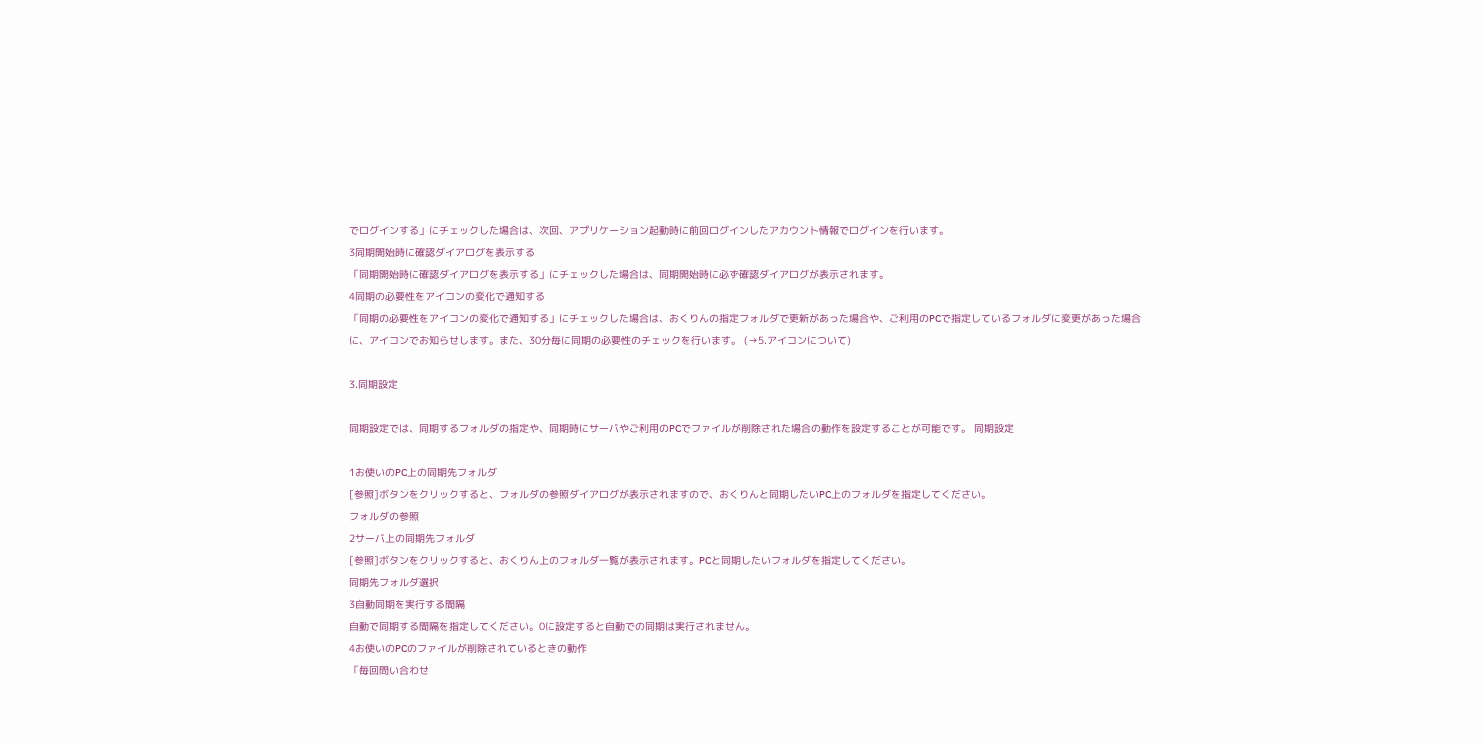でログインする」にチェックした場合は、次回、アプリケーション起動時に前回ログインしたアカウント情報でログインを行います。
3同期開始時に確認ダイアログを表示する
「同期開始時に確認ダイアログを表示する」にチェックした場合は、同期開始時に必ず確認ダイアログが表示されます。
4同期の必要性をアイコンの変化で通知する
「同期の必要性をアイコンの変化で通知する」にチェックした場合は、おくりんの指定フォルダで更新があった場合や、ご利用のPCで指定しているフォルダに変更があった場合に、アイコンでお知らせします。また、30分毎に同期の必要性のチェックを行います。 (→5.アイコンについて)

3.同期設定

同期設定では、同期するフォルダの指定や、同期時にサーバやご利用のPCでファイルが削除された場合の動作を設定することが可能です。 同期設定

1お使いのPC上の同期先フォルダ
[参照]ボタンをクリックすると、フォルダの参照ダイアログが表示されますので、おくりんと同期したいPC上のフォルダを指定してください。
フォルダの参照
2サーバ上の同期先フォルダ
[参照]ボタンをクリックすると、おくりん上のフォルダ一覧が表示されます。PCと同期したいフォルダを指定してください。
同期先フォルダ選択
3自動同期を実行する間隔
自動で同期する間隔を指定してください。0に設定すると自動での同期は実行されません。
4お使いのPCのファイルが削除されているときの動作
「毎回問い合わせ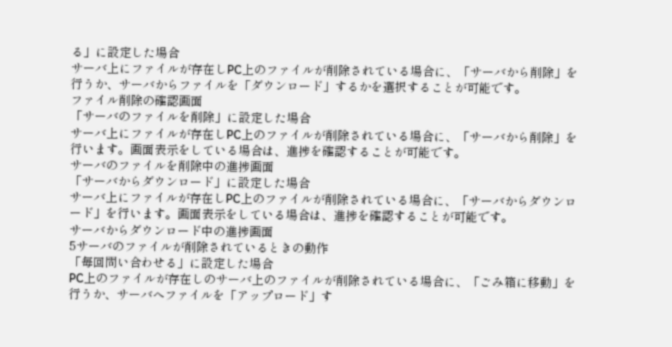る」に設定した場合
サーバ上にファイルが存在しPC上のファイルが削除されている場合に、「サーバから削除」を行うか、サーバからファイルを「ダウンロード」するかを選択することが可能です。
ファイル削除の確認画面
「サーバのファイルを削除」に設定した場合
サーバ上にファイルが存在しPC上のファイルが削除されている場合に、「サーバから削除」を行います。画面表示をしている場合は、進捗を確認することが可能です。
サーバのファイルを削除中の進捗画面
「サーバからダウンロード」に設定した場合
サーバ上にファイルが存在しPC上のファイルが削除されている場合に、「サーバからダウンロード」を行います。画面表示をしている場合は、進捗を確認することが可能です。
サーバからダウンロード中の進捗画面
5サーバのファイルが削除されているときの動作
「毎回問い合わせる」に設定した場合
PC上のファイルが存在しのサーバ上のファイルが削除されている場合に、「ごみ箱に移動」を行うか、サーバへファイルを「アップロード」す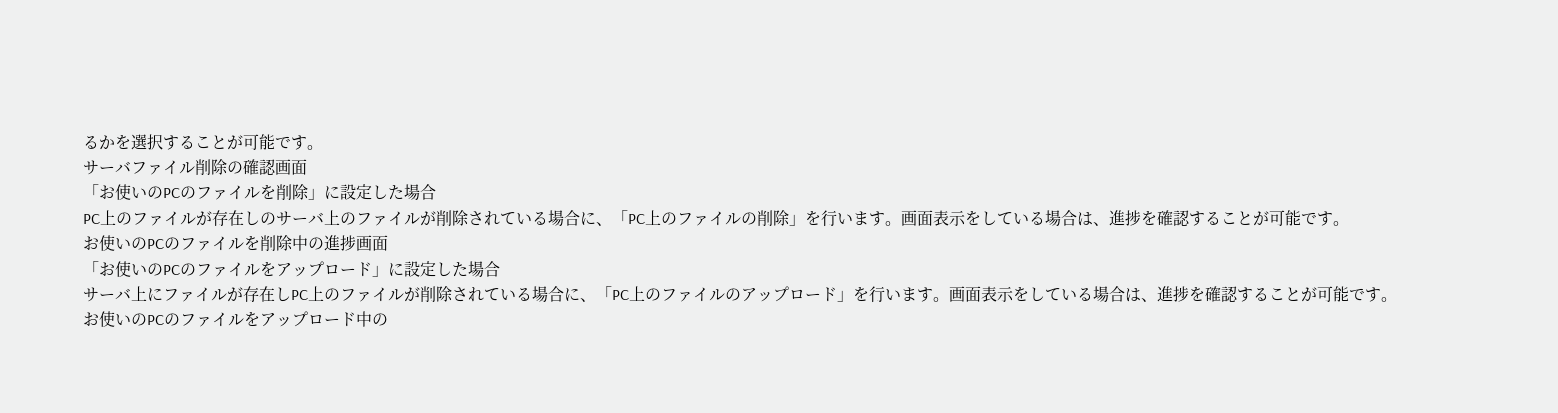るかを選択することが可能です。
サーバファイル削除の確認画面
「お使いのPCのファイルを削除」に設定した場合
PC上のファイルが存在しのサーバ上のファイルが削除されている場合に、「PC上のファイルの削除」を行います。画面表示をしている場合は、進捗を確認することが可能です。
お使いのPCのファイルを削除中の進捗画面
「お使いのPCのファイルをアップロード」に設定した場合
サーバ上にファイルが存在しPC上のファイルが削除されている場合に、「PC上のファイルのアップロード」を行います。画面表示をしている場合は、進捗を確認することが可能です。
お使いのPCのファイルをアップロード中の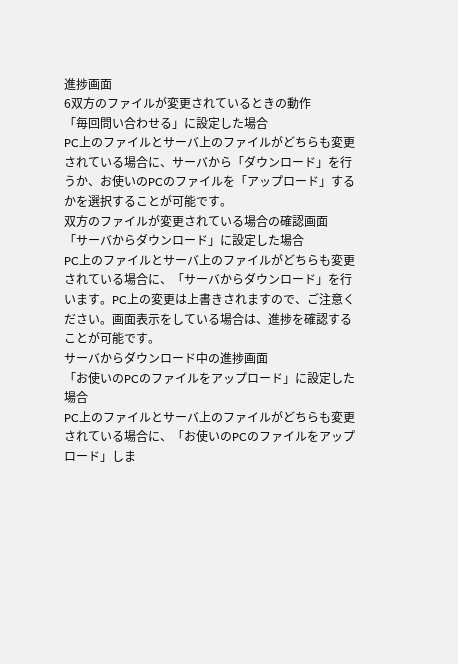進捗画面
6双方のファイルが変更されているときの動作
「毎回問い合わせる」に設定した場合
PC上のファイルとサーバ上のファイルがどちらも変更されている場合に、サーバから「ダウンロード」を行うか、お使いのPCのファイルを「アップロード」するかを選択することが可能です。
双方のファイルが変更されている場合の確認画面
「サーバからダウンロード」に設定した場合
PC上のファイルとサーバ上のファイルがどちらも変更されている場合に、「サーバからダウンロード」を行います。PC上の変更は上書きされますので、ご注意ください。画面表示をしている場合は、進捗を確認することが可能です。
サーバからダウンロード中の進捗画面
「お使いのPCのファイルをアップロード」に設定した場合
PC上のファイルとサーバ上のファイルがどちらも変更されている場合に、「お使いのPCのファイルをアップロード」しま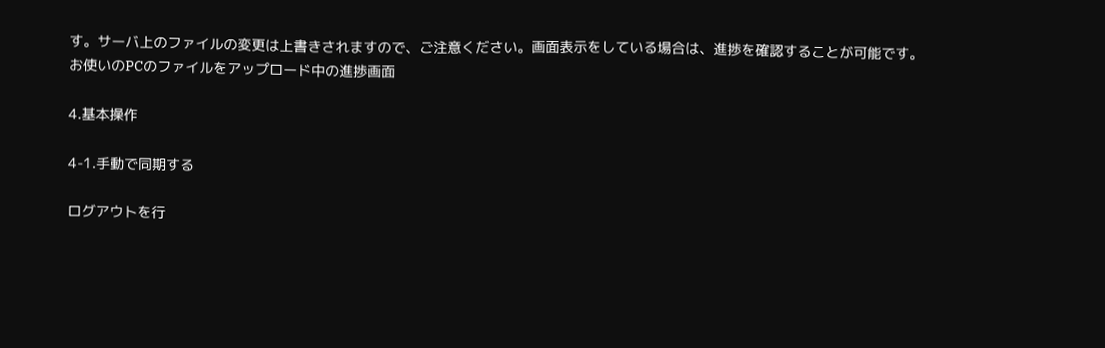す。サーバ上のファイルの変更は上書きされますので、ご注意ください。画面表示をしている場合は、進捗を確認することが可能です。
お使いのPCのファイルをアップロード中の進捗画面

4.基本操作

4-1.手動で同期する

ログアウトを行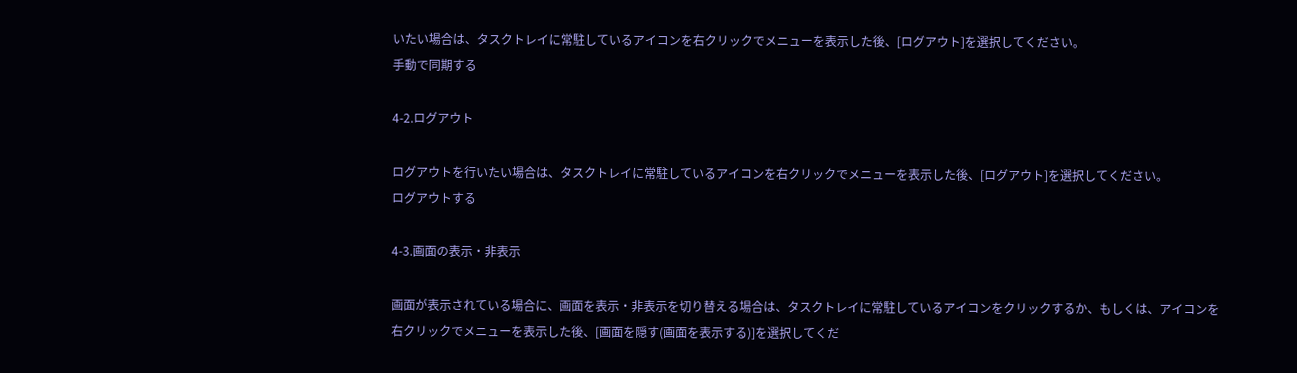いたい場合は、タスクトレイに常駐しているアイコンを右クリックでメニューを表示した後、[ログアウト]を選択してください。
手動で同期する

4-2.ログアウト

ログアウトを行いたい場合は、タスクトレイに常駐しているアイコンを右クリックでメニューを表示した後、[ログアウト]を選択してください。
ログアウトする

4-3.画面の表示・非表示

画面が表示されている場合に、画面を表示・非表示を切り替える場合は、タスクトレイに常駐しているアイコンをクリックするか、もしくは、アイコンを右クリックでメニューを表示した後、[画面を隠す(画面を表示する)]を選択してくだ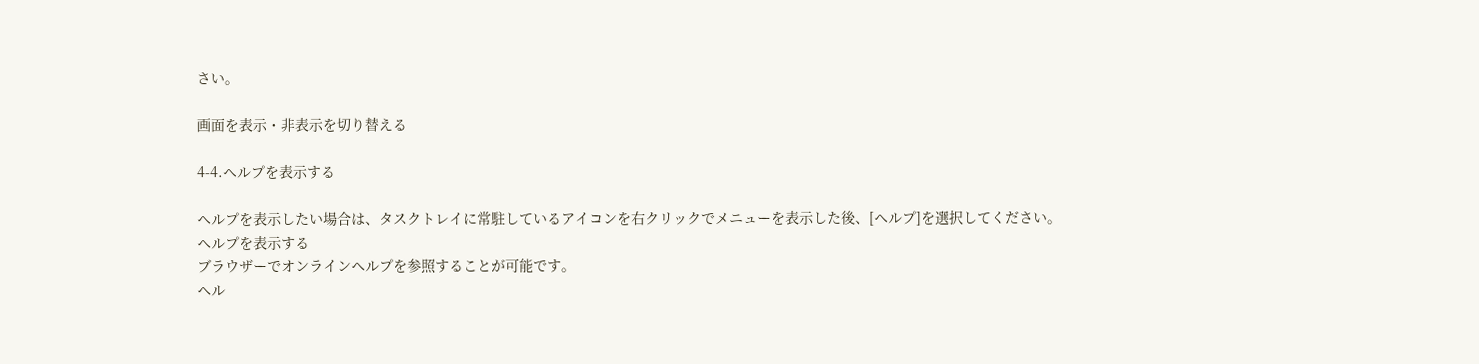さい。

画面を表示・非表示を切り替える

4-4.ヘルプを表示する

ヘルプを表示したい場合は、タスクトレイに常駐しているアイコンを右クリックでメニューを表示した後、[ヘルプ]を選択してください。
ヘルプを表示する
ブラウザーでオンラインヘルプを参照することが可能です。
ヘル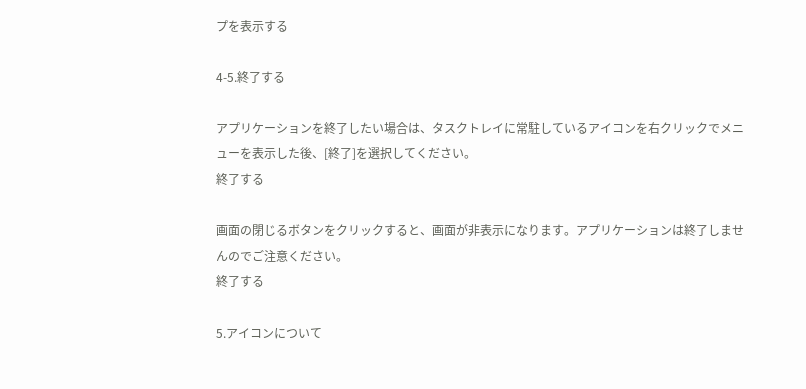プを表示する

4-5.終了する

アプリケーションを終了したい場合は、タスクトレイに常駐しているアイコンを右クリックでメニューを表示した後、[終了]を選択してください。
終了する

画面の閉じるボタンをクリックすると、画面が非表示になります。アプリケーションは終了しませんのでご注意ください。
終了する

5.アイコンについて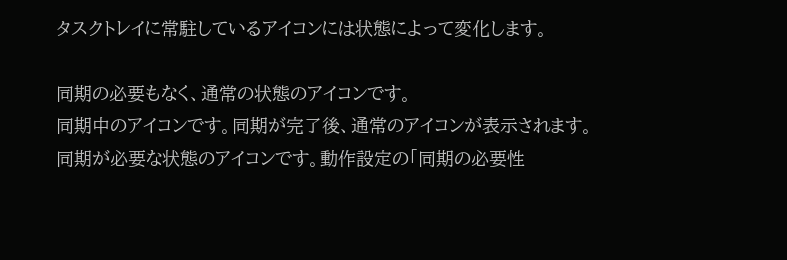タスクトレイに常駐しているアイコンには状態によって変化します。

同期の必要もなく、通常の状態のアイコンです。
同期中のアイコンです。同期が完了後、通常のアイコンが表示されます。
同期が必要な状態のアイコンです。動作設定の「同期の必要性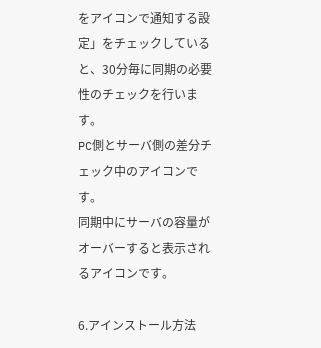をアイコンで通知する設定」をチェックしていると、30分毎に同期の必要性のチェックを行います。
PC側とサーバ側の差分チェック中のアイコンです。
同期中にサーバの容量がオーバーすると表示されるアイコンです。

6.アインストール方法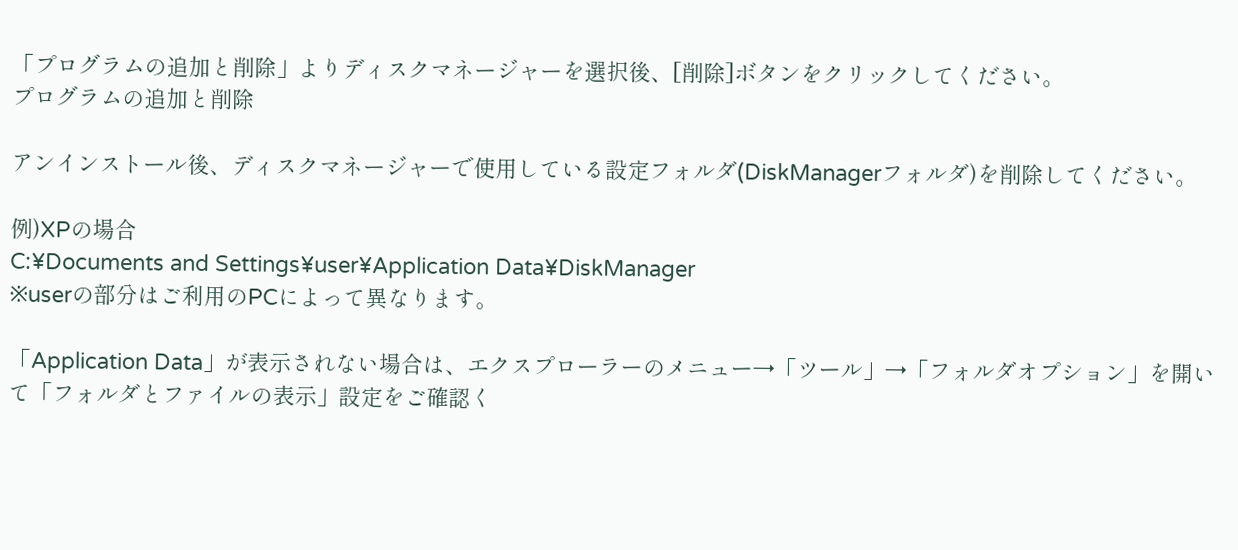「プログラムの追加と削除」よりディスクマネージャーを選択後、[削除]ボタンをクリックしてください。
プログラムの追加と削除

アンインストール後、ディスクマネージャーで使用している設定フォルダ(DiskManagerフォルダ)を削除してください。

例)XPの場合
C:¥Documents and Settings¥user¥Application Data¥DiskManager
※userの部分はご利用のPCによって異なります。

「Application Data」が表示されない場合は、エクスプローラーのメニュー→「ツール」→「フォルダオプション」を開いて「フォルダとファイルの表示」設定をご確認く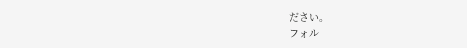ださい。
フォル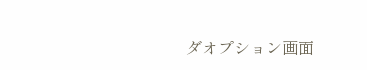ダオプション画面